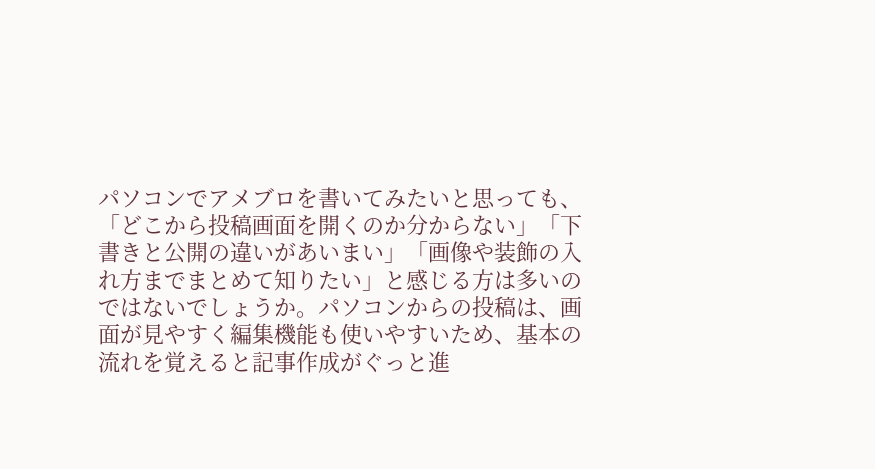パソコンでアメブロを書いてみたいと思っても、「どこから投稿画面を開くのか分からない」「下書きと公開の違いがあいまい」「画像や装飾の入れ方までまとめて知りたい」と感じる方は多いのではないでしょうか。パソコンからの投稿は、画面が見やすく編集機能も使いやすいため、基本の流れを覚えると記事作成がぐっと進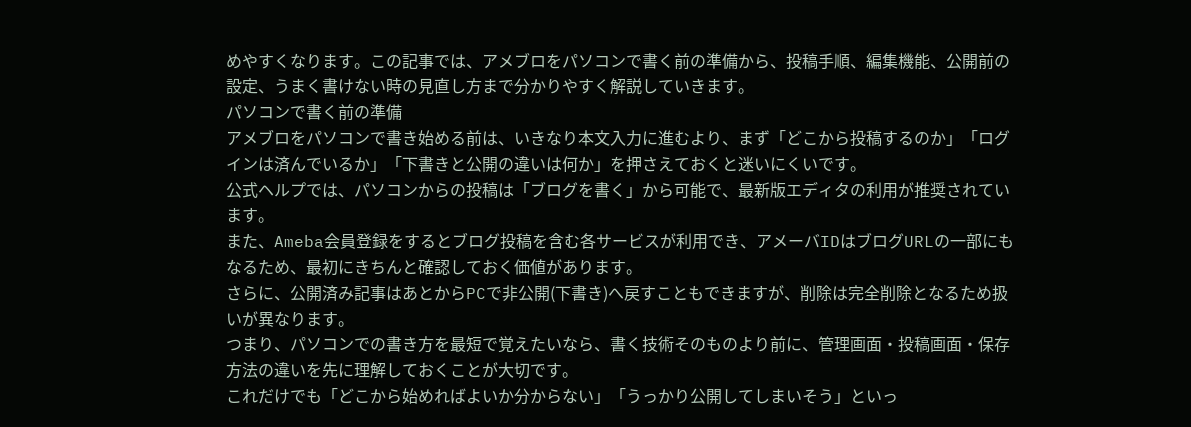めやすくなります。この記事では、アメブロをパソコンで書く前の準備から、投稿手順、編集機能、公開前の設定、うまく書けない時の見直し方まで分かりやすく解説していきます。
パソコンで書く前の準備
アメブロをパソコンで書き始める前は、いきなり本文入力に進むより、まず「どこから投稿するのか」「ログインは済んでいるか」「下書きと公開の違いは何か」を押さえておくと迷いにくいです。
公式ヘルプでは、パソコンからの投稿は「ブログを書く」から可能で、最新版エディタの利用が推奨されています。
また、Ameba会員登録をするとブログ投稿を含む各サービスが利用でき、アメーバIDはブログURLの一部にもなるため、最初にきちんと確認しておく価値があります。
さらに、公開済み記事はあとからPCで非公開(下書き)へ戻すこともできますが、削除は完全削除となるため扱いが異なります。
つまり、パソコンでの書き方を最短で覚えたいなら、書く技術そのものより前に、管理画面・投稿画面・保存方法の違いを先に理解しておくことが大切です。
これだけでも「どこから始めればよいか分からない」「うっかり公開してしまいそう」といっ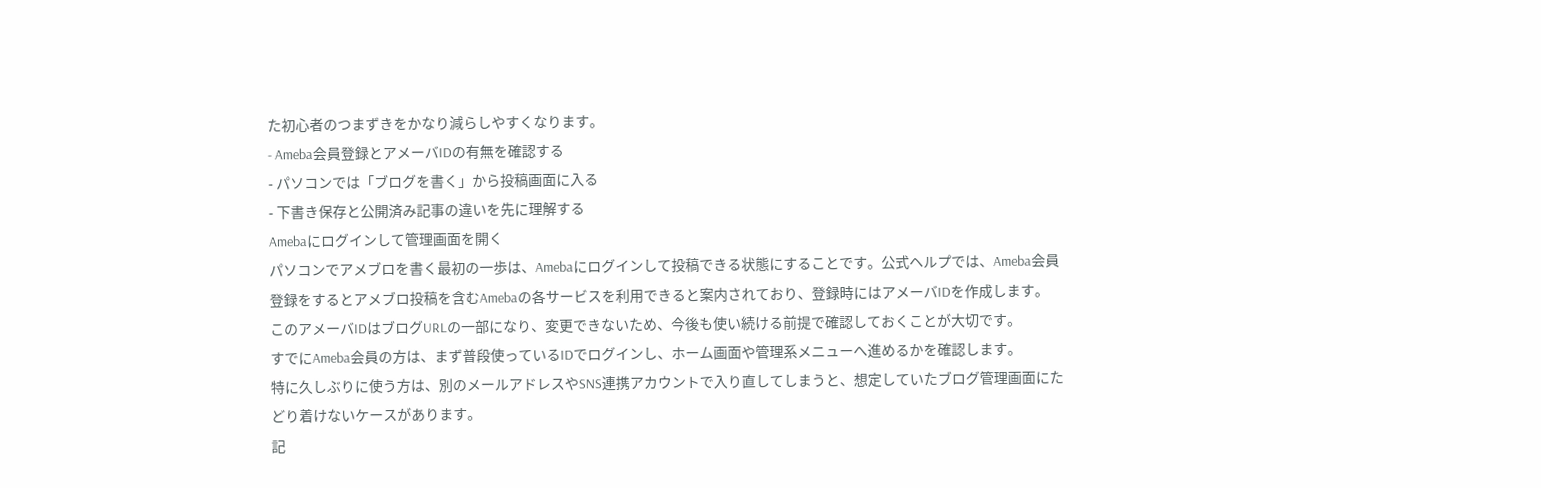た初心者のつまずきをかなり減らしやすくなります。
- Ameba会員登録とアメーバIDの有無を確認する
- パソコンでは「ブログを書く」から投稿画面に入る
- 下書き保存と公開済み記事の違いを先に理解する
Amebaにログインして管理画面を開く
パソコンでアメブロを書く最初の一歩は、Amebaにログインして投稿できる状態にすることです。公式ヘルプでは、Ameba会員登録をするとアメブロ投稿を含むAmebaの各サービスを利用できると案内されており、登録時にはアメーバIDを作成します。
このアメーバIDはブログURLの一部になり、変更できないため、今後も使い続ける前提で確認しておくことが大切です。
すでにAmeba会員の方は、まず普段使っているIDでログインし、ホーム画面や管理系メニューへ進めるかを確認します。
特に久しぶりに使う方は、別のメールアドレスやSNS連携アカウントで入り直してしまうと、想定していたブログ管理画面にたどり着けないケースがあります。
記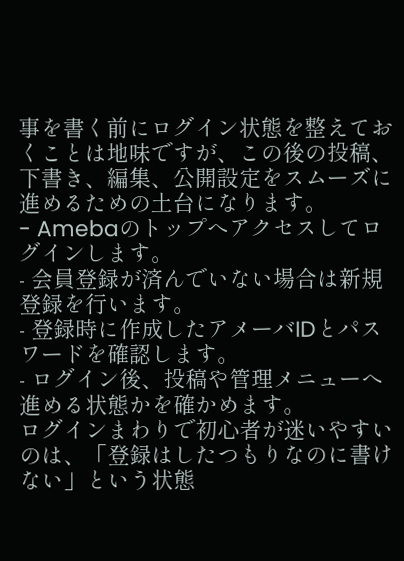事を書く前にログイン状態を整えておくことは地味ですが、この後の投稿、下書き、編集、公開設定をスムーズに進めるための土台になります。
- Amebaのトップへアクセスしてログインします。
- 会員登録が済んでいない場合は新規登録を行います。
- 登録時に作成したアメーバIDとパスワードを確認します。
- ログイン後、投稿や管理メニューへ進める状態かを確かめます。
ログインまわりで初心者が迷いやすいのは、「登録はしたつもりなのに書けない」という状態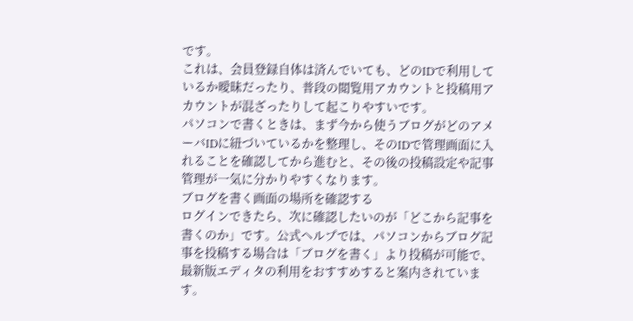です。
これは、会員登録自体は済んでいても、どのIDで利用しているか曖昧だったり、普段の閲覧用アカウントと投稿用アカウントが混ざったりして起こりやすいです。
パソコンで書くときは、まず今から使うブログがどのアメーバIDに紐づいているかを整理し、そのIDで管理画面に入れることを確認してから進むと、その後の投稿設定や記事管理が一気に分かりやすくなります。
ブログを書く画面の場所を確認する
ログインできたら、次に確認したいのが「どこから記事を書くのか」です。公式ヘルプでは、パソコンからブログ記事を投稿する場合は「ブログを書く」より投稿が可能で、最新版エディタの利用をおすすめすると案内されています。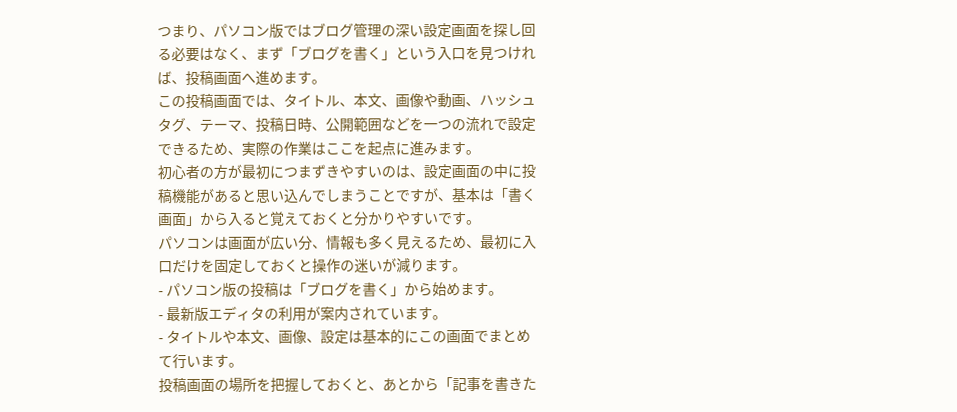つまり、パソコン版ではブログ管理の深い設定画面を探し回る必要はなく、まず「ブログを書く」という入口を見つければ、投稿画面へ進めます。
この投稿画面では、タイトル、本文、画像や動画、ハッシュタグ、テーマ、投稿日時、公開範囲などを一つの流れで設定できるため、実際の作業はここを起点に進みます。
初心者の方が最初につまずきやすいのは、設定画面の中に投稿機能があると思い込んでしまうことですが、基本は「書く画面」から入ると覚えておくと分かりやすいです。
パソコンは画面が広い分、情報も多く見えるため、最初に入口だけを固定しておくと操作の迷いが減ります。
- パソコン版の投稿は「ブログを書く」から始めます。
- 最新版エディタの利用が案内されています。
- タイトルや本文、画像、設定は基本的にこの画面でまとめて行います。
投稿画面の場所を把握しておくと、あとから「記事を書きた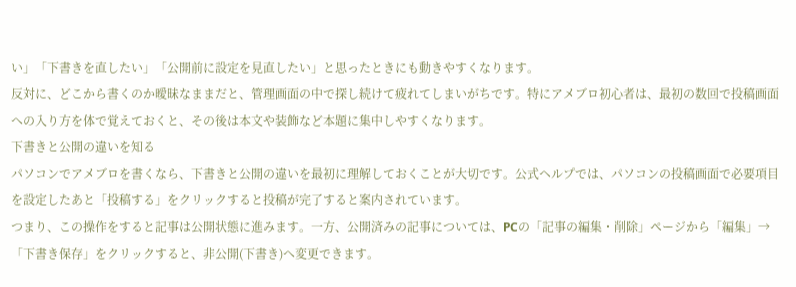い」「下書きを直したい」「公開前に設定を見直したい」と思ったときにも動きやすくなります。
反対に、どこから書くのか曖昧なままだと、管理画面の中で探し続けて疲れてしまいがちです。特にアメブロ初心者は、最初の数回で投稿画面への入り方を体で覚えておくと、その後は本文や装飾など本題に集中しやすくなります。
下書きと公開の違いを知る
パソコンでアメブロを書くなら、下書きと公開の違いを最初に理解しておくことが大切です。公式ヘルプでは、パソコンの投稿画面で必要項目を設定したあと「投稿する」をクリックすると投稿が完了すると案内されています。
つまり、この操作をすると記事は公開状態に進みます。一方、公開済みの記事については、PCの「記事の編集・削除」ページから「編集」→「下書き保存」をクリックすると、非公開(下書き)へ変更できます。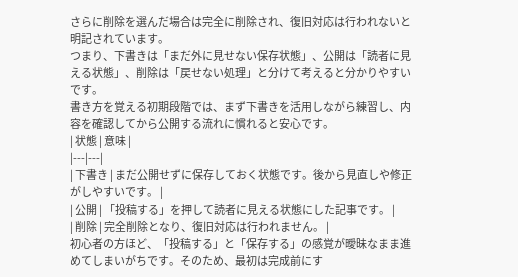さらに削除を選んだ場合は完全に削除され、復旧対応は行われないと明記されています。
つまり、下書きは「まだ外に見せない保存状態」、公開は「読者に見える状態」、削除は「戻せない処理」と分けて考えると分かりやすいです。
書き方を覚える初期段階では、まず下書きを活用しながら練習し、内容を確認してから公開する流れに慣れると安心です。
| 状態 | 意味 |
|---|---|
| 下書き | まだ公開せずに保存しておく状態です。後から見直しや修正がしやすいです。 |
| 公開 | 「投稿する」を押して読者に見える状態にした記事です。 |
| 削除 | 完全削除となり、復旧対応は行われません。 |
初心者の方ほど、「投稿する」と「保存する」の感覚が曖昧なまま進めてしまいがちです。そのため、最初は完成前にす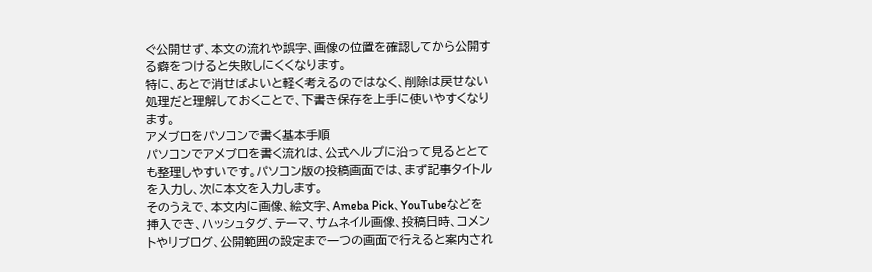ぐ公開せず、本文の流れや誤字、画像の位置を確認してから公開する癖をつけると失敗しにくくなります。
特に、あとで消せばよいと軽く考えるのではなく、削除は戻せない処理だと理解しておくことで、下書き保存を上手に使いやすくなります。
アメブロをパソコンで書く基本手順
パソコンでアメブロを書く流れは、公式ヘルプに沿って見るととても整理しやすいです。パソコン版の投稿画面では、まず記事タイトルを入力し、次に本文を入力します。
そのうえで、本文内に画像、絵文字、Ameba Pick、YouTubeなどを挿入でき、ハッシュタグ、テーマ、サムネイル画像、投稿日時、コメントやリブログ、公開範囲の設定まで一つの画面で行えると案内され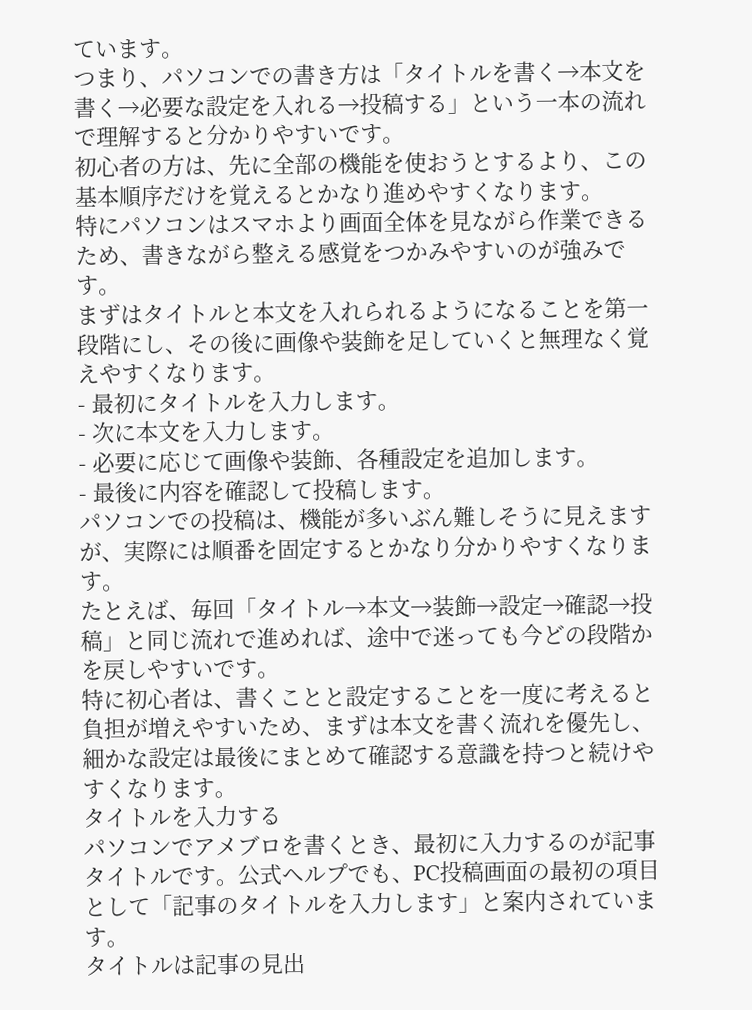ています。
つまり、パソコンでの書き方は「タイトルを書く→本文を書く→必要な設定を入れる→投稿する」という一本の流れで理解すると分かりやすいです。
初心者の方は、先に全部の機能を使おうとするより、この基本順序だけを覚えるとかなり進めやすくなります。
特にパソコンはスマホより画面全体を見ながら作業できるため、書きながら整える感覚をつかみやすいのが強みです。
まずはタイトルと本文を入れられるようになることを第一段階にし、その後に画像や装飾を足していくと無理なく覚えやすくなります。
- 最初にタイトルを入力します。
- 次に本文を入力します。
- 必要に応じて画像や装飾、各種設定を追加します。
- 最後に内容を確認して投稿します。
パソコンでの投稿は、機能が多いぶん難しそうに見えますが、実際には順番を固定するとかなり分かりやすくなります。
たとえば、毎回「タイトル→本文→装飾→設定→確認→投稿」と同じ流れで進めれば、途中で迷っても今どの段階かを戻しやすいです。
特に初心者は、書くことと設定することを一度に考えると負担が増えやすいため、まずは本文を書く流れを優先し、細かな設定は最後にまとめて確認する意識を持つと続けやすくなります。
タイトルを入力する
パソコンでアメブロを書くとき、最初に入力するのが記事タイトルです。公式ヘルプでも、PC投稿画面の最初の項目として「記事のタイトルを入力します」と案内されています。
タイトルは記事の見出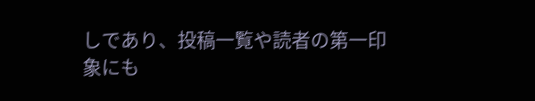しであり、投稿一覧や読者の第一印象にも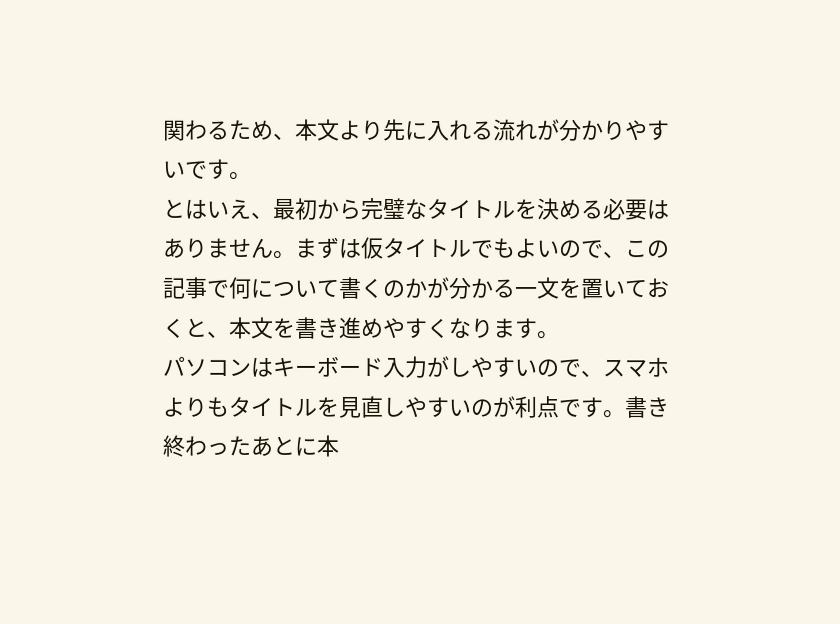関わるため、本文より先に入れる流れが分かりやすいです。
とはいえ、最初から完璧なタイトルを決める必要はありません。まずは仮タイトルでもよいので、この記事で何について書くのかが分かる一文を置いておくと、本文を書き進めやすくなります。
パソコンはキーボード入力がしやすいので、スマホよりもタイトルを見直しやすいのが利点です。書き終わったあとに本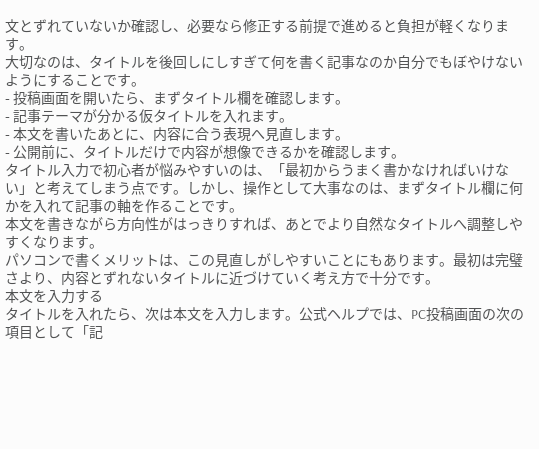文とずれていないか確認し、必要なら修正する前提で進めると負担が軽くなります。
大切なのは、タイトルを後回しにしすぎて何を書く記事なのか自分でもぼやけないようにすることです。
- 投稿画面を開いたら、まずタイトル欄を確認します。
- 記事テーマが分かる仮タイトルを入れます。
- 本文を書いたあとに、内容に合う表現へ見直します。
- 公開前に、タイトルだけで内容が想像できるかを確認します。
タイトル入力で初心者が悩みやすいのは、「最初からうまく書かなければいけない」と考えてしまう点です。しかし、操作として大事なのは、まずタイトル欄に何かを入れて記事の軸を作ることです。
本文を書きながら方向性がはっきりすれば、あとでより自然なタイトルへ調整しやすくなります。
パソコンで書くメリットは、この見直しがしやすいことにもあります。最初は完璧さより、内容とずれないタイトルに近づけていく考え方で十分です。
本文を入力する
タイトルを入れたら、次は本文を入力します。公式ヘルプでは、PC投稿画面の次の項目として「記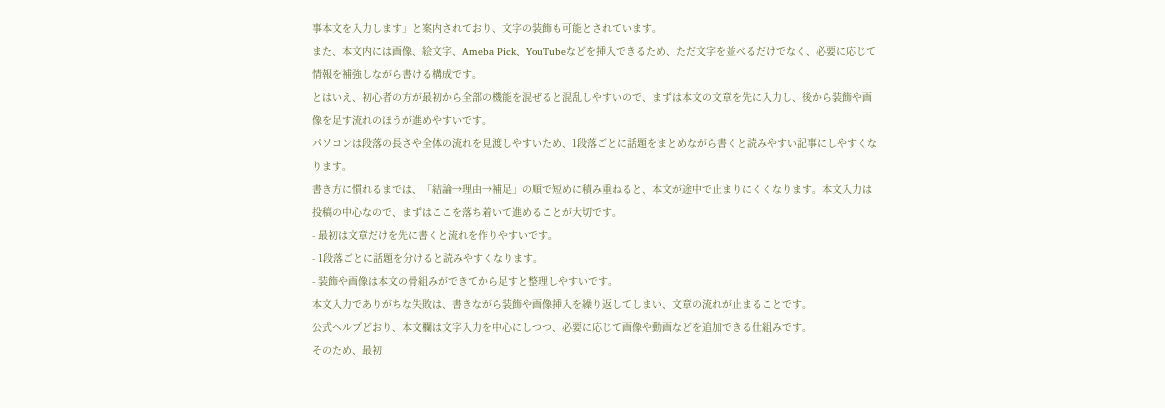事本文を入力します」と案内されており、文字の装飾も可能とされています。
また、本文内には画像、絵文字、Ameba Pick、YouTubeなどを挿入できるため、ただ文字を並べるだけでなく、必要に応じて情報を補強しながら書ける構成です。
とはいえ、初心者の方が最初から全部の機能を混ぜると混乱しやすいので、まずは本文の文章を先に入力し、後から装飾や画像を足す流れのほうが進めやすいです。
パソコンは段落の長さや全体の流れを見渡しやすいため、1段落ごとに話題をまとめながら書くと読みやすい記事にしやすくなります。
書き方に慣れるまでは、「結論→理由→補足」の順で短めに積み重ねると、本文が途中で止まりにくくなります。本文入力は投稿の中心なので、まずはここを落ち着いて進めることが大切です。
- 最初は文章だけを先に書くと流れを作りやすいです。
- 1段落ごとに話題を分けると読みやすくなります。
- 装飾や画像は本文の骨組みができてから足すと整理しやすいです。
本文入力でありがちな失敗は、書きながら装飾や画像挿入を繰り返してしまい、文章の流れが止まることです。
公式ヘルプどおり、本文欄は文字入力を中心にしつつ、必要に応じて画像や動画などを追加できる仕組みです。
そのため、最初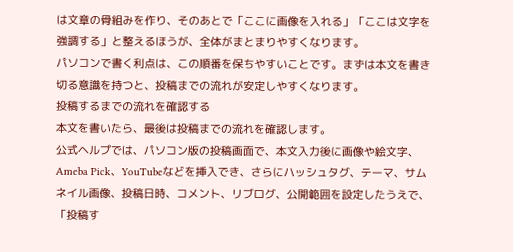は文章の骨組みを作り、そのあとで「ここに画像を入れる」「ここは文字を強調する」と整えるほうが、全体がまとまりやすくなります。
パソコンで書く利点は、この順番を保ちやすいことです。まずは本文を書き切る意識を持つと、投稿までの流れが安定しやすくなります。
投稿するまでの流れを確認する
本文を書いたら、最後は投稿までの流れを確認します。
公式ヘルプでは、パソコン版の投稿画面で、本文入力後に画像や絵文字、Ameba Pick、YouTubeなどを挿入でき、さらにハッシュタグ、テーマ、サムネイル画像、投稿日時、コメント、リブログ、公開範囲を設定したうえで、「投稿す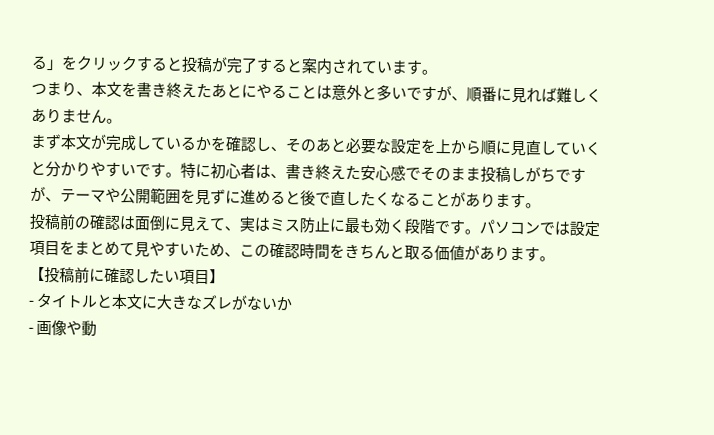る」をクリックすると投稿が完了すると案内されています。
つまり、本文を書き終えたあとにやることは意外と多いですが、順番に見れば難しくありません。
まず本文が完成しているかを確認し、そのあと必要な設定を上から順に見直していくと分かりやすいです。特に初心者は、書き終えた安心感でそのまま投稿しがちですが、テーマや公開範囲を見ずに進めると後で直したくなることがあります。
投稿前の確認は面倒に見えて、実はミス防止に最も効く段階です。パソコンでは設定項目をまとめて見やすいため、この確認時間をきちんと取る価値があります。
【投稿前に確認したい項目】
- タイトルと本文に大きなズレがないか
- 画像や動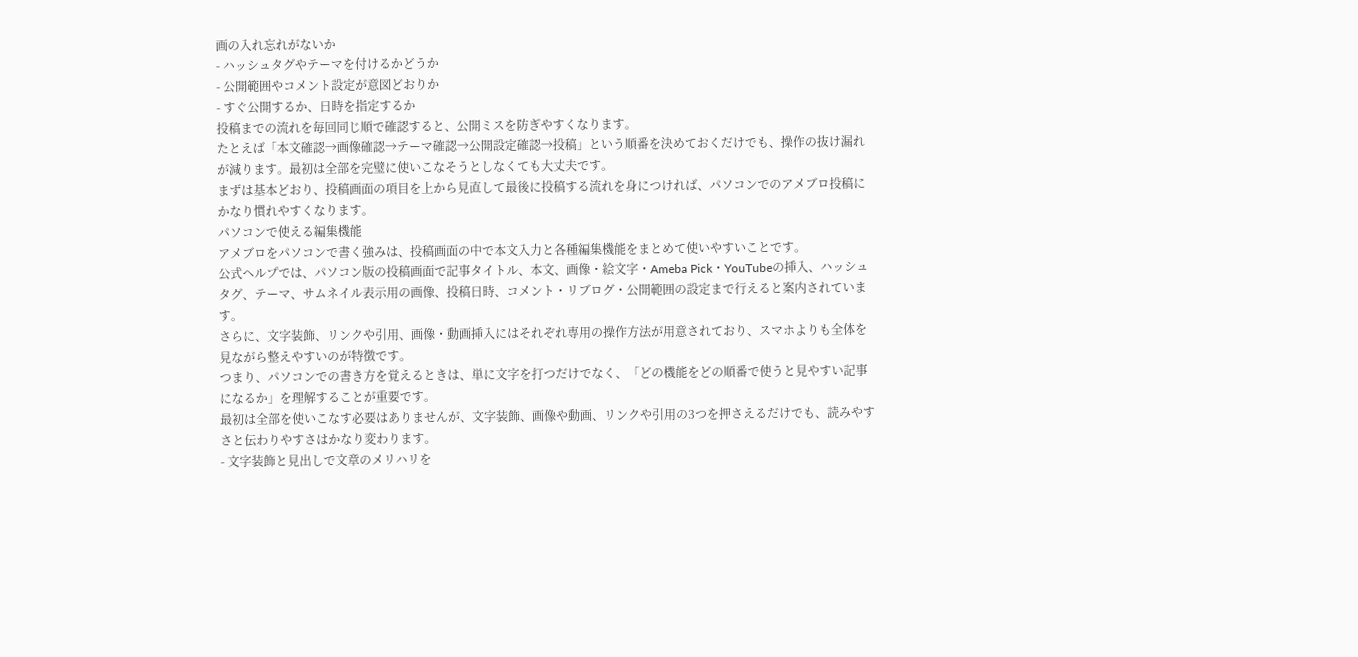画の入れ忘れがないか
- ハッシュタグやテーマを付けるかどうか
- 公開範囲やコメント設定が意図どおりか
- すぐ公開するか、日時を指定するか
投稿までの流れを毎回同じ順で確認すると、公開ミスを防ぎやすくなります。
たとえば「本文確認→画像確認→テーマ確認→公開設定確認→投稿」という順番を決めておくだけでも、操作の抜け漏れが減ります。最初は全部を完璧に使いこなそうとしなくても大丈夫です。
まずは基本どおり、投稿画面の項目を上から見直して最後に投稿する流れを身につければ、パソコンでのアメブロ投稿にかなり慣れやすくなります。
パソコンで使える編集機能
アメブロをパソコンで書く強みは、投稿画面の中で本文入力と各種編集機能をまとめて使いやすいことです。
公式ヘルプでは、パソコン版の投稿画面で記事タイトル、本文、画像・絵文字・Ameba Pick・YouTubeの挿入、ハッシュタグ、テーマ、サムネイル表示用の画像、投稿日時、コメント・リブログ・公開範囲の設定まで行えると案内されています。
さらに、文字装飾、リンクや引用、画像・動画挿入にはそれぞれ専用の操作方法が用意されており、スマホよりも全体を見ながら整えやすいのが特徴です。
つまり、パソコンでの書き方を覚えるときは、単に文字を打つだけでなく、「どの機能をどの順番で使うと見やすい記事になるか」を理解することが重要です。
最初は全部を使いこなす必要はありませんが、文字装飾、画像や動画、リンクや引用の3つを押さえるだけでも、読みやすさと伝わりやすさはかなり変わります。
- 文字装飾と見出しで文章のメリハリを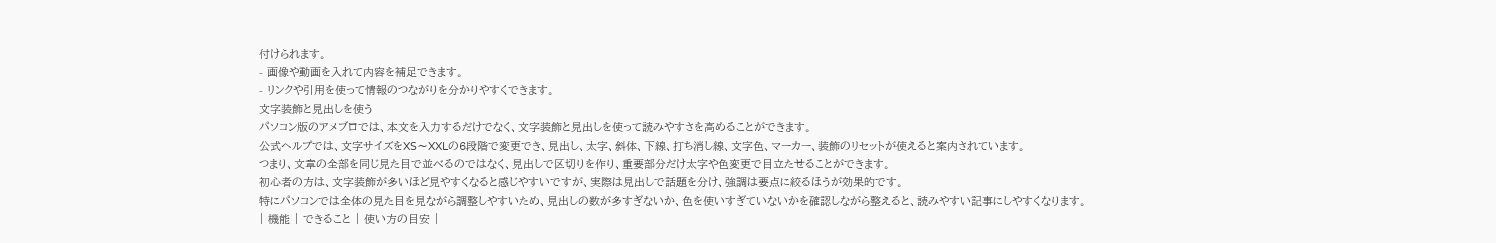付けられます。
- 画像や動画を入れて内容を補足できます。
- リンクや引用を使って情報のつながりを分かりやすくできます。
文字装飾と見出しを使う
パソコン版のアメブロでは、本文を入力するだけでなく、文字装飾と見出しを使って読みやすさを高めることができます。
公式ヘルプでは、文字サイズをXS〜XXLの6段階で変更でき、見出し、太字、斜体、下線、打ち消し線、文字色、マーカー、装飾のリセットが使えると案内されています。
つまり、文章の全部を同じ見た目で並べるのではなく、見出しで区切りを作り、重要部分だけ太字や色変更で目立たせることができます。
初心者の方は、文字装飾が多いほど見やすくなると感じやすいですが、実際は見出しで話題を分け、強調は要点に絞るほうが効果的です。
特にパソコンでは全体の見た目を見ながら調整しやすいため、見出しの数が多すぎないか、色を使いすぎていないかを確認しながら整えると、読みやすい記事にしやすくなります。
| 機能 | できること | 使い方の目安 |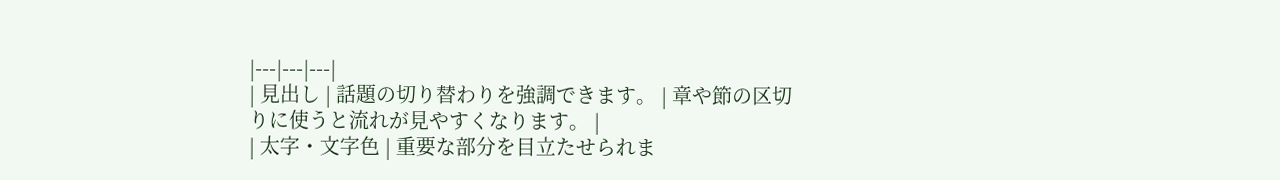|---|---|---|
| 見出し | 話題の切り替わりを強調できます。 | 章や節の区切りに使うと流れが見やすくなります。 |
| 太字・文字色 | 重要な部分を目立たせられま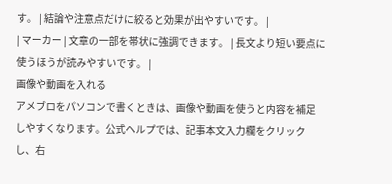す。 | 結論や注意点だけに絞ると効果が出やすいです。 |
| マーカー | 文章の一部を帯状に強調できます。 | 長文より短い要点に使うほうが読みやすいです。 |
画像や動画を入れる
アメブロをパソコンで書くときは、画像や動画を使うと内容を補足しやすくなります。公式ヘルプでは、記事本文入力欄をクリックし、右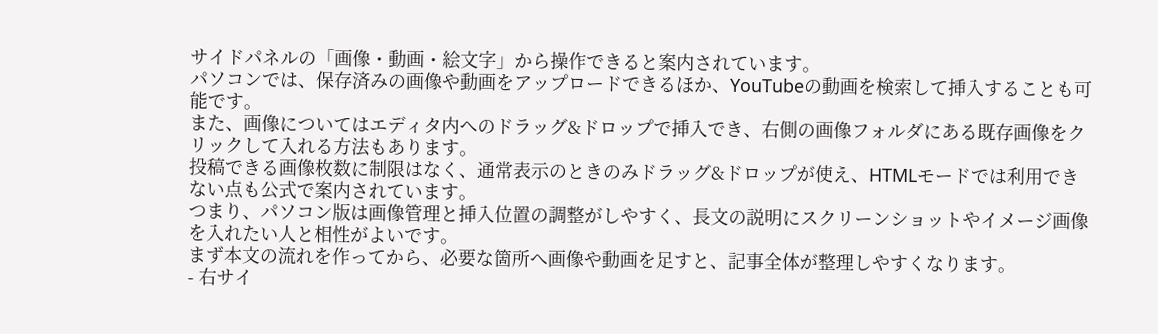サイドパネルの「画像・動画・絵文字」から操作できると案内されています。
パソコンでは、保存済みの画像や動画をアップロードできるほか、YouTubeの動画を検索して挿入することも可能です。
また、画像についてはエディタ内へのドラッグ&ドロップで挿入でき、右側の画像フォルダにある既存画像をクリックして入れる方法もあります。
投稿できる画像枚数に制限はなく、通常表示のときのみドラッグ&ドロップが使え、HTMLモードでは利用できない点も公式で案内されています。
つまり、パソコン版は画像管理と挿入位置の調整がしやすく、長文の説明にスクリーンショットやイメージ画像を入れたい人と相性がよいです。
まず本文の流れを作ってから、必要な箇所へ画像や動画を足すと、記事全体が整理しやすくなります。
- 右サイ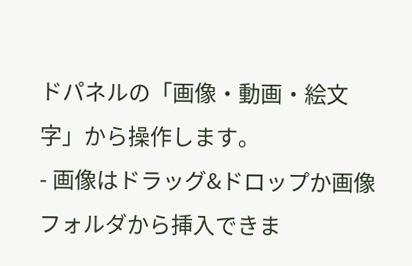ドパネルの「画像・動画・絵文字」から操作します。
- 画像はドラッグ&ドロップか画像フォルダから挿入できま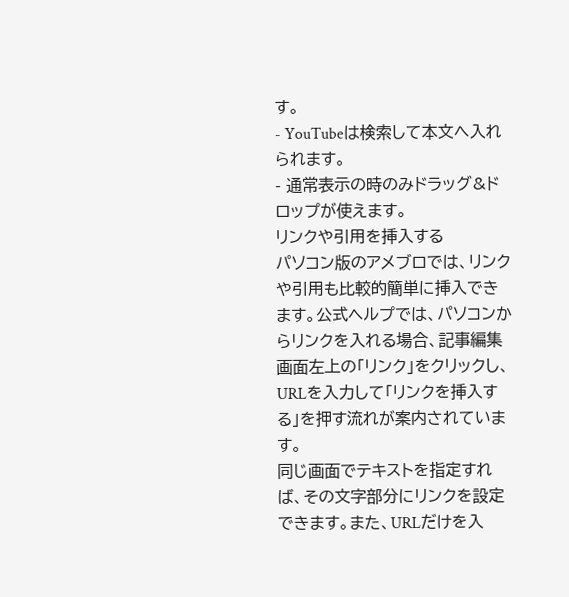す。
- YouTubeは検索して本文へ入れられます。
- 通常表示の時のみドラッグ&ドロップが使えます。
リンクや引用を挿入する
パソコン版のアメブロでは、リンクや引用も比較的簡単に挿入できます。公式ヘルプでは、パソコンからリンクを入れる場合、記事編集画面左上の「リンク」をクリックし、URLを入力して「リンクを挿入する」を押す流れが案内されています。
同じ画面でテキストを指定すれば、その文字部分にリンクを設定できます。また、URLだけを入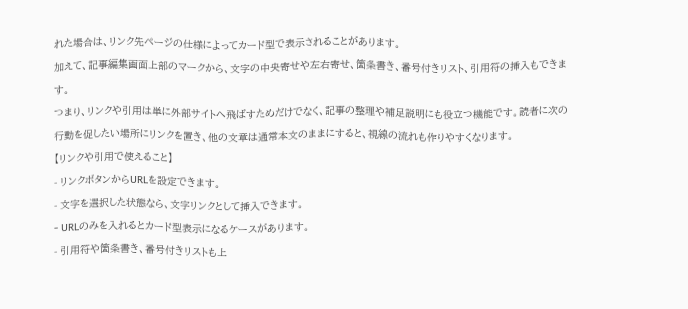れた場合は、リンク先ページの仕様によってカード型で表示されることがあります。
加えて、記事編集画面上部のマークから、文字の中央寄せや左右寄せ、箇条書き、番号付きリスト、引用符の挿入もできます。
つまり、リンクや引用は単に外部サイトへ飛ばすためだけでなく、記事の整理や補足説明にも役立つ機能です。読者に次の行動を促したい場所にリンクを置き、他の文章は通常本文のままにすると、視線の流れも作りやすくなります。
【リンクや引用で使えること】
- リンクボタンからURLを設定できます。
- 文字を選択した状態なら、文字リンクとして挿入できます。
- URLのみを入れるとカード型表示になるケースがあります。
- 引用符や箇条書き、番号付きリストも上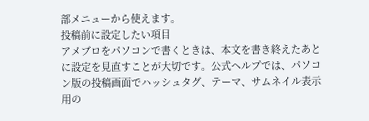部メニューから使えます。
投稿前に設定したい項目
アメブロをパソコンで書くときは、本文を書き終えたあとに設定を見直すことが大切です。公式ヘルプでは、パソコン版の投稿画面でハッシュタグ、テーマ、サムネイル表示用の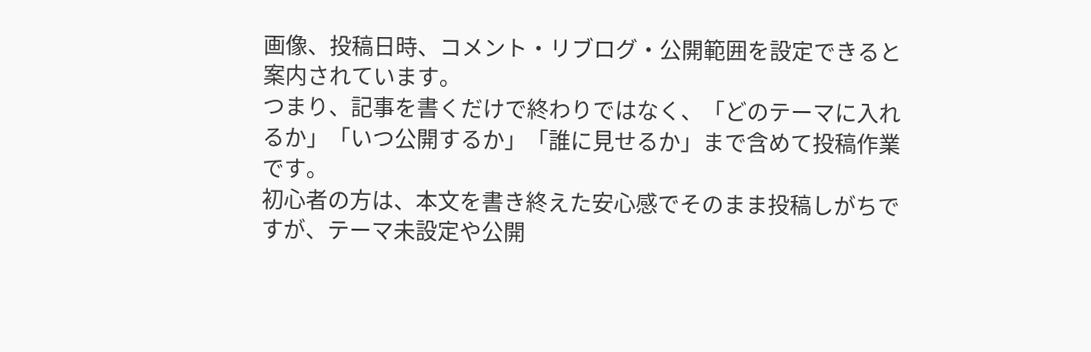画像、投稿日時、コメント・リブログ・公開範囲を設定できると案内されています。
つまり、記事を書くだけで終わりではなく、「どのテーマに入れるか」「いつ公開するか」「誰に見せるか」まで含めて投稿作業です。
初心者の方は、本文を書き終えた安心感でそのまま投稿しがちですが、テーマ未設定や公開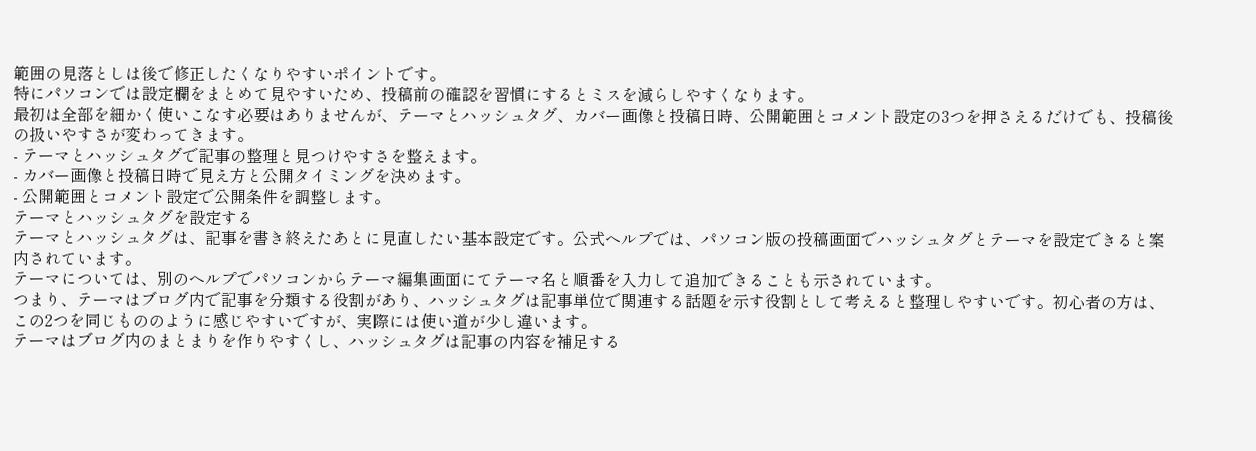範囲の見落としは後で修正したくなりやすいポイントです。
特にパソコンでは設定欄をまとめて見やすいため、投稿前の確認を習慣にするとミスを減らしやすくなります。
最初は全部を細かく使いこなす必要はありませんが、テーマとハッシュタグ、カバー画像と投稿日時、公開範囲とコメント設定の3つを押さえるだけでも、投稿後の扱いやすさが変わってきます。
- テーマとハッシュタグで記事の整理と見つけやすさを整えます。
- カバー画像と投稿日時で見え方と公開タイミングを決めます。
- 公開範囲とコメント設定で公開条件を調整します。
テーマとハッシュタグを設定する
テーマとハッシュタグは、記事を書き終えたあとに見直したい基本設定です。公式ヘルプでは、パソコン版の投稿画面でハッシュタグとテーマを設定できると案内されています。
テーマについては、別のヘルプでパソコンからテーマ編集画面にてテーマ名と順番を入力して追加できることも示されています。
つまり、テーマはブログ内で記事を分類する役割があり、ハッシュタグは記事単位で関連する話題を示す役割として考えると整理しやすいです。初心者の方は、この2つを同じもののように感じやすいですが、実際には使い道が少し違います。
テーマはブログ内のまとまりを作りやすくし、ハッシュタグは記事の内容を補足する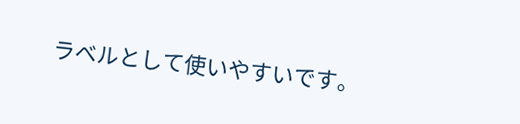ラベルとして使いやすいです。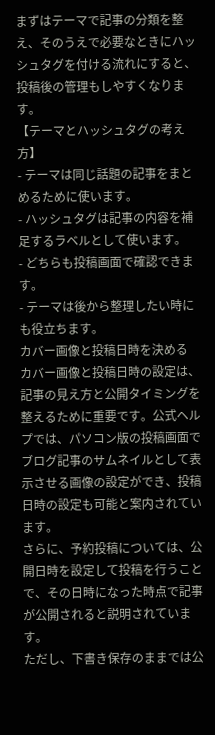まずはテーマで記事の分類を整え、そのうえで必要なときにハッシュタグを付ける流れにすると、投稿後の管理もしやすくなります。
【テーマとハッシュタグの考え方】
- テーマは同じ話題の記事をまとめるために使います。
- ハッシュタグは記事の内容を補足するラベルとして使います。
- どちらも投稿画面で確認できます。
- テーマは後から整理したい時にも役立ちます。
カバー画像と投稿日時を決める
カバー画像と投稿日時の設定は、記事の見え方と公開タイミングを整えるために重要です。公式ヘルプでは、パソコン版の投稿画面でブログ記事のサムネイルとして表示させる画像の設定ができ、投稿日時の設定も可能と案内されています。
さらに、予約投稿については、公開日時を設定して投稿を行うことで、その日時になった時点で記事が公開されると説明されています。
ただし、下書き保存のままでは公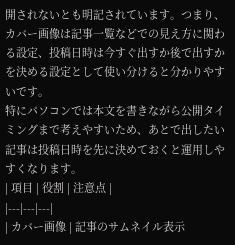開されないとも明記されています。つまり、カバー画像は記事一覧などでの見え方に関わる設定、投稿日時は今すぐ出すか後で出すかを決める設定として使い分けると分かりやすいです。
特にパソコンでは本文を書きながら公開タイミングまで考えやすいため、あとで出したい記事は投稿日時を先に決めておくと運用しやすくなります。
| 項目 | 役割 | 注意点 |
|---|---|---|
| カバー画像 | 記事のサムネイル表示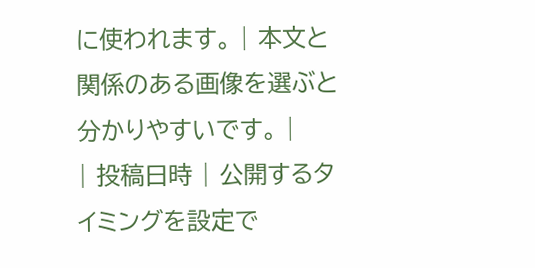に使われます。 | 本文と関係のある画像を選ぶと分かりやすいです。 |
| 投稿日時 | 公開するタイミングを設定で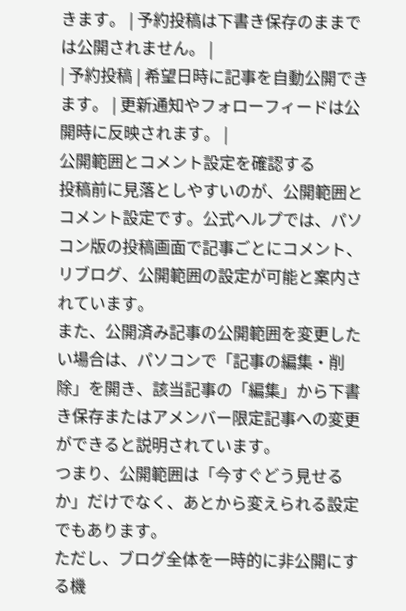きます。 | 予約投稿は下書き保存のままでは公開されません。 |
| 予約投稿 | 希望日時に記事を自動公開できます。 | 更新通知やフォローフィードは公開時に反映されます。 |
公開範囲とコメント設定を確認する
投稿前に見落としやすいのが、公開範囲とコメント設定です。公式ヘルプでは、パソコン版の投稿画面で記事ごとにコメント、リブログ、公開範囲の設定が可能と案内されています。
また、公開済み記事の公開範囲を変更したい場合は、パソコンで「記事の編集・削除」を開き、該当記事の「編集」から下書き保存またはアメンバー限定記事への変更ができると説明されています。
つまり、公開範囲は「今すぐどう見せるか」だけでなく、あとから変えられる設定でもあります。
ただし、ブログ全体を一時的に非公開にする機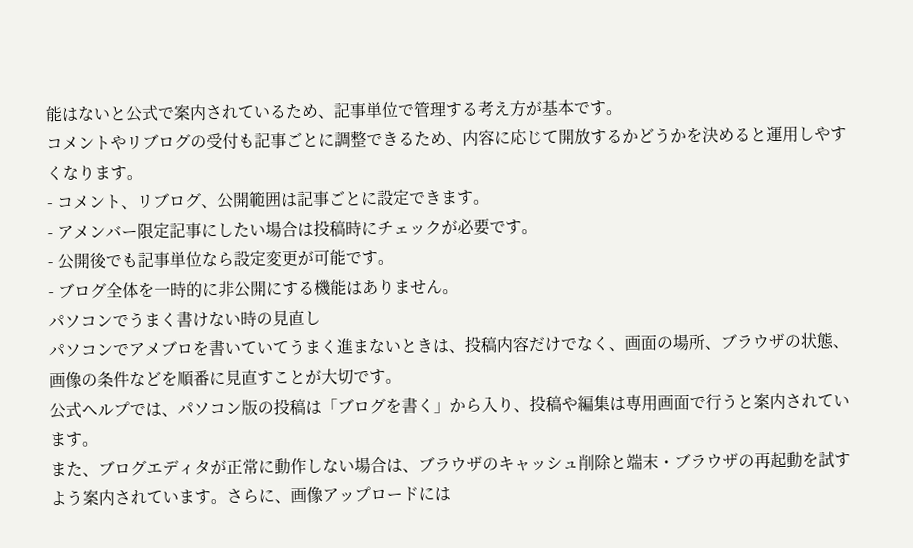能はないと公式で案内されているため、記事単位で管理する考え方が基本です。
コメントやリブログの受付も記事ごとに調整できるため、内容に応じて開放するかどうかを決めると運用しやすくなります。
- コメント、リブログ、公開範囲は記事ごとに設定できます。
- アメンバー限定記事にしたい場合は投稿時にチェックが必要です。
- 公開後でも記事単位なら設定変更が可能です。
- ブログ全体を一時的に非公開にする機能はありません。
パソコンでうまく書けない時の見直し
パソコンでアメブロを書いていてうまく進まないときは、投稿内容だけでなく、画面の場所、ブラウザの状態、画像の条件などを順番に見直すことが大切です。
公式ヘルプでは、パソコン版の投稿は「ブログを書く」から入り、投稿や編集は専用画面で行うと案内されています。
また、ブログエディタが正常に動作しない場合は、ブラウザのキャッシュ削除と端末・ブラウザの再起動を試すよう案内されています。さらに、画像アップロードには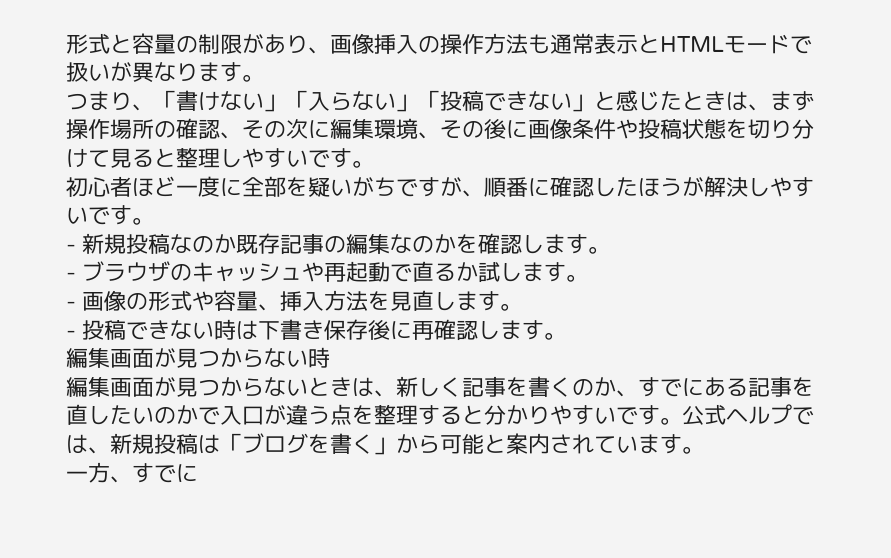形式と容量の制限があり、画像挿入の操作方法も通常表示とHTMLモードで扱いが異なります。
つまり、「書けない」「入らない」「投稿できない」と感じたときは、まず操作場所の確認、その次に編集環境、その後に画像条件や投稿状態を切り分けて見ると整理しやすいです。
初心者ほど一度に全部を疑いがちですが、順番に確認したほうが解決しやすいです。
- 新規投稿なのか既存記事の編集なのかを確認します。
- ブラウザのキャッシュや再起動で直るか試します。
- 画像の形式や容量、挿入方法を見直します。
- 投稿できない時は下書き保存後に再確認します。
編集画面が見つからない時
編集画面が見つからないときは、新しく記事を書くのか、すでにある記事を直したいのかで入口が違う点を整理すると分かりやすいです。公式ヘルプでは、新規投稿は「ブログを書く」から可能と案内されています。
一方、すでに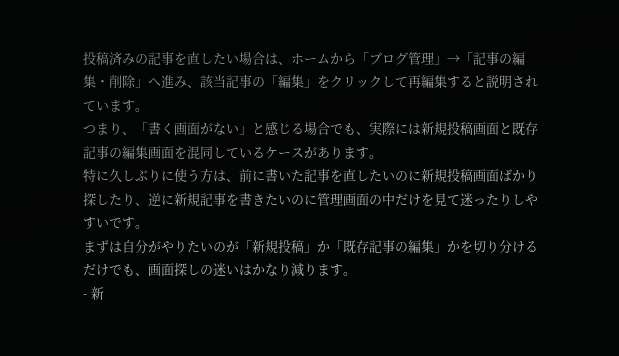投稿済みの記事を直したい場合は、ホームから「ブログ管理」→「記事の編集・削除」へ進み、該当記事の「編集」をクリックして再編集すると説明されています。
つまり、「書く画面がない」と感じる場合でも、実際には新規投稿画面と既存記事の編集画面を混同しているケースがあります。
特に久しぶりに使う方は、前に書いた記事を直したいのに新規投稿画面ばかり探したり、逆に新規記事を書きたいのに管理画面の中だけを見て迷ったりしやすいです。
まずは自分がやりたいのが「新規投稿」か「既存記事の編集」かを切り分けるだけでも、画面探しの迷いはかなり減ります。
- 新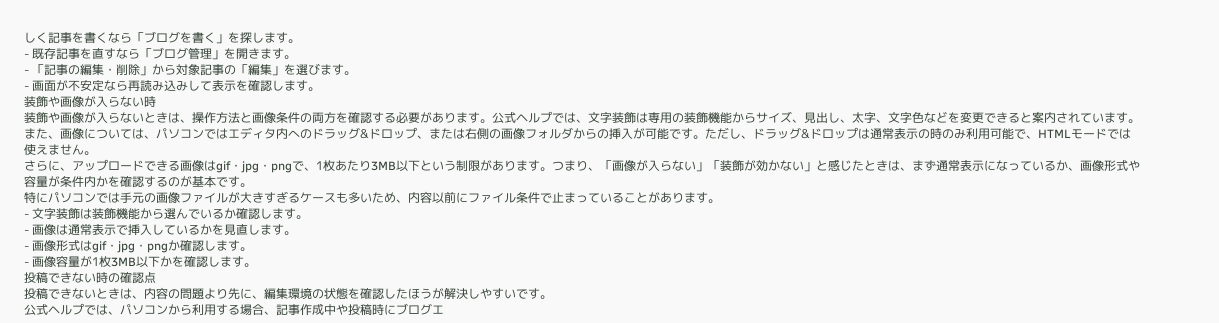しく記事を書くなら「ブログを書く」を探します。
- 既存記事を直すなら「ブログ管理」を開きます。
- 「記事の編集・削除」から対象記事の「編集」を選びます。
- 画面が不安定なら再読み込みして表示を確認します。
装飾や画像が入らない時
装飾や画像が入らないときは、操作方法と画像条件の両方を確認する必要があります。公式ヘルプでは、文字装飾は専用の装飾機能からサイズ、見出し、太字、文字色などを変更できると案内されています。
また、画像については、パソコンではエディタ内へのドラッグ&ドロップ、または右側の画像フォルダからの挿入が可能です。ただし、ドラッグ&ドロップは通常表示の時のみ利用可能で、HTMLモードでは使えません。
さらに、アップロードできる画像はgif・jpg・pngで、1枚あたり3MB以下という制限があります。つまり、「画像が入らない」「装飾が効かない」と感じたときは、まず通常表示になっているか、画像形式や容量が条件内かを確認するのが基本です。
特にパソコンでは手元の画像ファイルが大きすぎるケースも多いため、内容以前にファイル条件で止まっていることがあります。
- 文字装飾は装飾機能から選んでいるか確認します。
- 画像は通常表示で挿入しているかを見直します。
- 画像形式はgif・jpg・pngか確認します。
- 画像容量が1枚3MB以下かを確認します。
投稿できない時の確認点
投稿できないときは、内容の問題より先に、編集環境の状態を確認したほうが解決しやすいです。
公式ヘルプでは、パソコンから利用する場合、記事作成中や投稿時にブログエ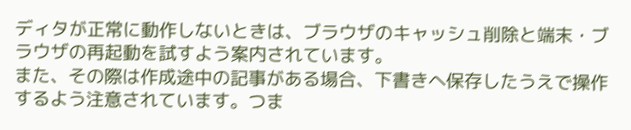ディタが正常に動作しないときは、ブラウザのキャッシュ削除と端末・ブラウザの再起動を試すよう案内されています。
また、その際は作成途中の記事がある場合、下書きへ保存したうえで操作するよう注意されています。つま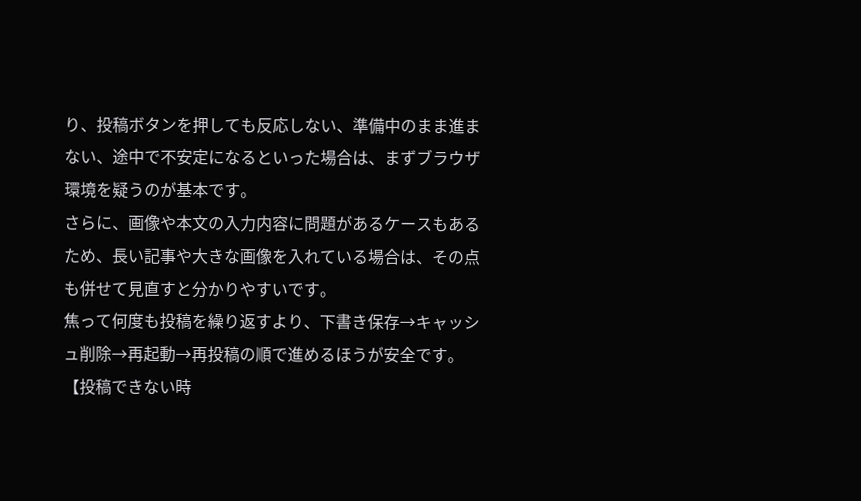り、投稿ボタンを押しても反応しない、準備中のまま進まない、途中で不安定になるといった場合は、まずブラウザ環境を疑うのが基本です。
さらに、画像や本文の入力内容に問題があるケースもあるため、長い記事や大きな画像を入れている場合は、その点も併せて見直すと分かりやすいです。
焦って何度も投稿を繰り返すより、下書き保存→キャッシュ削除→再起動→再投稿の順で進めるほうが安全です。
【投稿できない時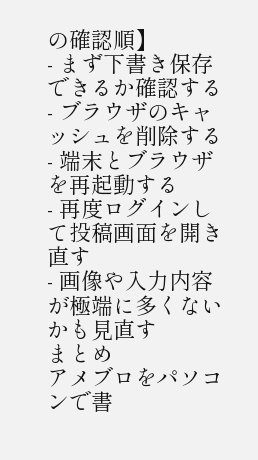の確認順】
- まず下書き保存できるか確認する
- ブラウザのキャッシュを削除する
- 端末とブラウザを再起動する
- 再度ログインして投稿画面を開き直す
- 画像や入力内容が極端に多くないかも見直す
まとめ
アメブロをパソコンで書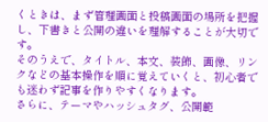くときは、まず管理画面と投稿画面の場所を把握し、下書きと公開の違いを理解することが大切です。
そのうえで、タイトル、本文、装飾、画像、リンクなどの基本操作を順に覚えていくと、初心者でも迷わず記事を作りやすくなります。
さらに、テーマやハッシュタグ、公開範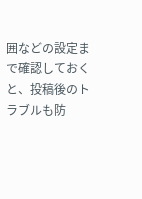囲などの設定まで確認しておくと、投稿後のトラブルも防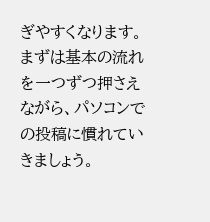ぎやすくなります。まずは基本の流れを一つずつ押さえながら、パソコンでの投稿に慣れていきましょう。